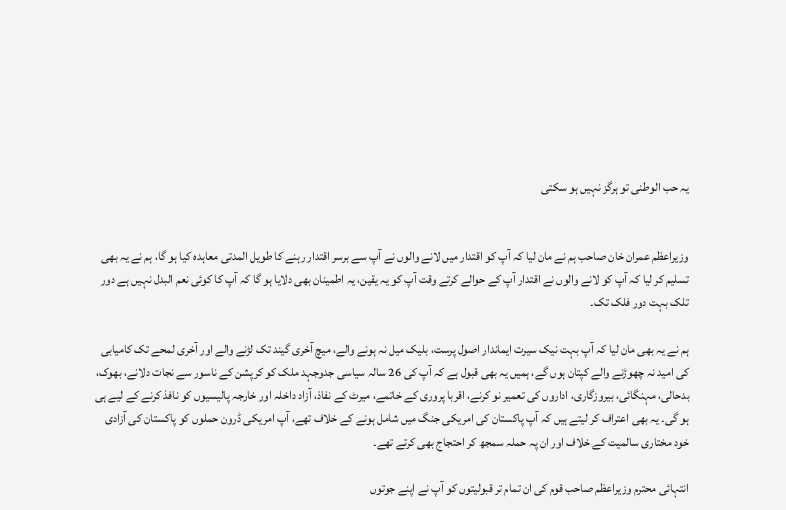یہ حب الوطنی تو ہرگز نہیں ہو سکتی


وزیراعظم عمران خان صاحب ہم نے مان لیا کہ آپ کو اقتدار میں لانے والوں نے آپ سے برسر اقتدار رہنے کا طویل المدتی معاہدہ کیا ہو گا، ہم نے یہ بھی تسلیم کر لیا کہ آپ کو لانے والوں نے اقتدار آپ کے حوالے کرتے وقت آپ کو یہ یقین، یہ اطمینان بھی دلایا ہو گا کہ آپ کا کوئی نعم البدل نہیں ہے دور تلک بہت دور فلک تک۔

ہم نے یہ بھی مان لیا کہ آپ بہت نیک سیرت ایماندار اصول پرست، بلیک میل نہ ہونے والے، میچ آخری گیند تک لڑنے والے اور آخری لمحے تک کامیابی کی امید نہ چھوڑنے والے کپتان ہوں گے، ہمیں یہ بھی قبول ہے کہ آپ کی 26 سالہ سیاسی جدوجہد ملک کو کرپشن کے ناسور سے نجات دلانے، بھوک، بدحالی، مہنگائی، بیروزگاری، اداروں کی تعمیر نو کرنے، اقربا پروری کے خاتمے، میرٹ کے نفاذ، آزاد داخلہ اور خارجہ پالیسیوں کو نافذ کرنے کے لیے ہی ہو گی۔ یہ بھی اعتراف کر لیتے ہیں کہ آپ پاکستان کی امریکی جنگ میں شامل ہونے کے خلاف تھے، آپ امریکی ڈرون حملوں کو پاکستان کی آزادی خود مختاری سالمیت کے خلاف اور ان پہ حملہ سمجھ کر احتجاج بھی کرتے تھے۔

انتہائی محترم وزیراعظم صاحب قوم کی ان تمام تر قبولیتوں کو آپ نے اپنے جوتوں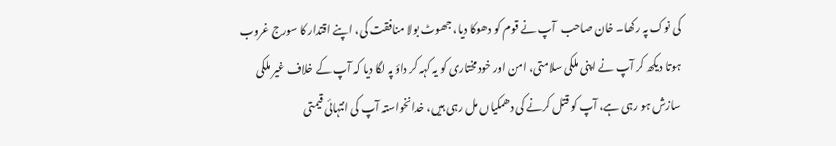کی نوک پہ رکھا۔ خان صاحب  آپ نے قوم کو دھوکا دیا، جھوٹ بولا منافقت کی، اپنے اقتدار کا سورج غروب ہوتا دیکھ کر آپ نے اپنی ملکی سلامتی، امن اور خودمختاری کو یہ کہہ کر داؤ پہ لگا دیا کہ آپ کے خلاف غیر ملکی سازش ہو رہی ہے، آپ کو قتل کرنے کی دھمکیاں مل رہی ہیں، خدانخواستہ آپ کی انتہائی قیمتی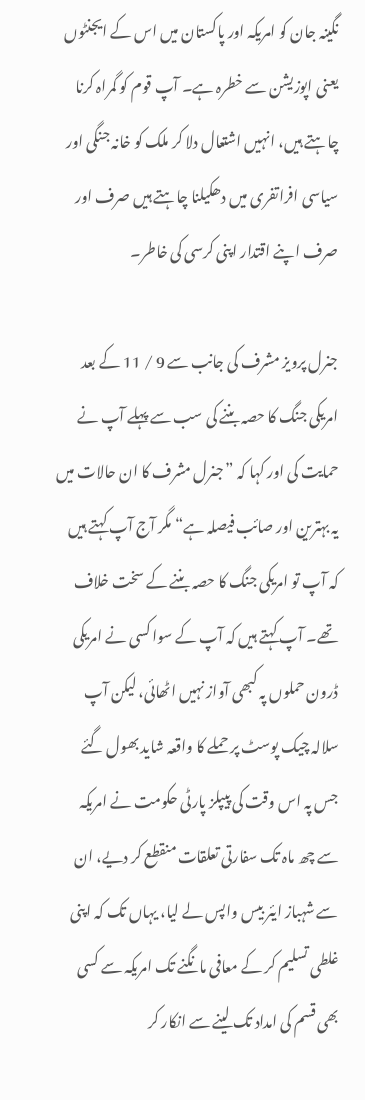نگینہ جان کو امریکہ اور پاکستان میں اس کے ایجنٹوں یعنی اپوزیشن سے خطرہ ہے۔ آپ قوم کو گمراہ کرنا چاہتے ہیں، انہیں اشتعال دلا کر ملک کو خانہ جنگی اور سیاسی افراتفری میں دھکیلنا چاہتے ہیں صرف اور صرف اپنے اقتدار اپنی کرسی کی خاطر۔

جنرل پرویز مشرف کی جانب سے 9 / 11 کے بعد امریکی جنگ کا حصہ بننے کی سب سے پہلے آپ نے حمایت کی اور کہا کہ ”جنرل مشرف کا ان حالات میں یہ بہترین اور صائب فیصلہ ہے“ مگر آج آپ کہتے ہیں کہ آپ تو امریکی جنگ کا حصہ بننے کے سخت خلاف تھے۔ آپ کہتے ہیں کہ آپ کے سوا کسی نے امریکی ڈرون حملوں پہ کبھی آواز نہیں اٹھائی، لیکن آپ سلالہ چیک پوسٹ پر حملے کا واقعہ شاید بھول گئے جس پہ اس وقت کی پیپلز پارٹی حکومت نے امریکہ سے چھ ماہ تک سفارتی تعلقات منقطع کر دیے، ان سے شہباز ایئر بیس واپس لے لیا، یہاں تک کہ اپنی غلطی تسلیم کر کے معافی مانگنے تک امریکہ سے کسی بھی قسم کی امداد تک لینے سے انکار کر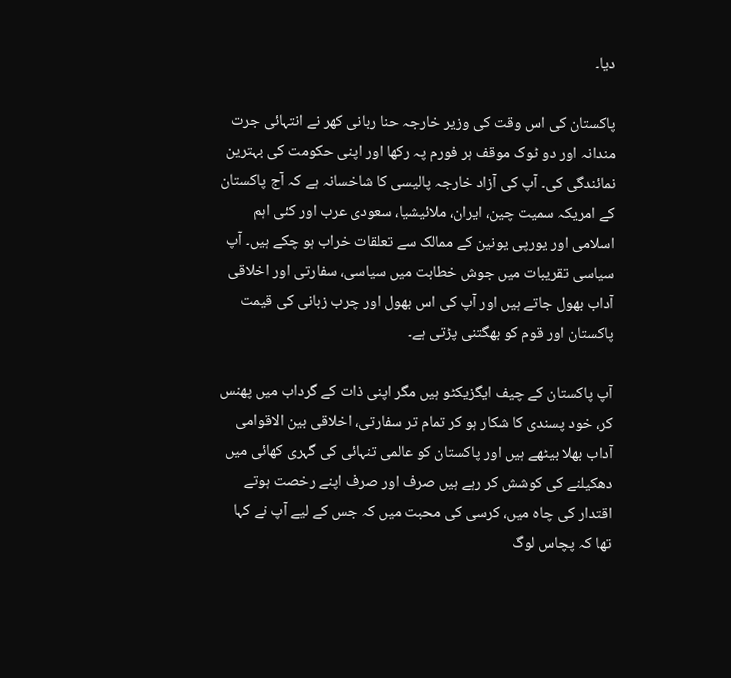دیا۔

پاکستان کی اس وقت کی وزیر خارجہ حنا ربانی کھر نے انتہائی جرت مندانہ اور دو ٹوک موقف ہر فورم پہ رکھا اور اپنی حکومت کی بہترین نمائندگی کی۔ آپ کی آزاد خارجہ پالیسی کا شاخسانہ ہے کہ آج پاکستان کے امریکہ سمیت چین، ایران، ملائیشیا، سعودی عرب اور کئی اہم اسلامی اور یورپی یونین کے ممالک سے تعلقات خراب ہو چکے ہیں۔ آپ سیاسی تقریبات میں جوش خطابت میں سیاسی، سفارتی اور اخلاقی آداب بھول جاتے ہیں اور آپ کی اس بھول اور چرب زبانی کی قیمت پاکستان اور قوم کو بھگتنی پڑتی ہے۔

آپ پاکستان کے چیف ایگزیکٹو ہیں مگر اپنی ذات کے گرداب میں پھنس کر، خود پسندی کا شکار ہو کر تمام تر سفارتی، اخلاقی بین الاقوامی آداب بھلا بیٹھے ہیں اور پاکستان کو عالمی تنہائی کی گہری کھائی میں دھکیلنے کی کوشش کر رہے ہیں صرف اور صرف اپنے رخصت ہوتے اقتدار کی چاہ میں، کرسی کی محبت میں کہ جس کے لیے آپ نے کہا تھا کہ پچاس لوگ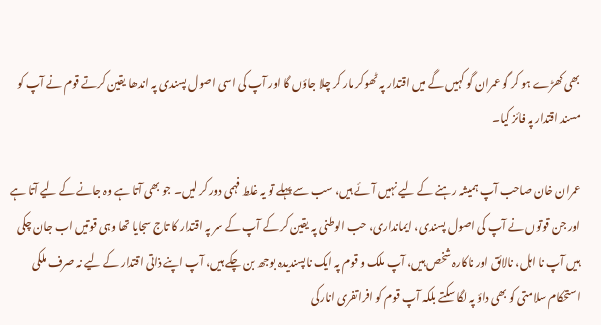بھی کھڑے ہو کر گو عمران گو کہیں گے میں اقتدار پہ ٹھوکر مار کر چلا جاؤں گا اور آپ کی اسی اصول پسندی پہ اندھا یقین کرتے قوم نے آپ کو مسند اقتدار پہ فائز کیا۔

عمران خان صاحب آپ ہمیشہ رہنے کے لیے نہیں آئے ہیں، سب سے پہلے تو یہ غلط فہمی دور کر لیں۔ جو بھی آتا ہے وہ جانے کے لیے آتا ہے اور جن قوتوں نے آپ کی اصول پسندی، ایمانداری، حب الوطنی پہ یقین کر کے آپ کے سر پہ اقتدار کا تاج سجایا تھا وہی قوتیں اب جان چکی ہیں آپ نا اہل، نالائق اور ناکارہ شخص ہیں، آپ ملک و قوم پہ ایک ناپسندیدہ بوجھ بن چکے ہیں، آپ اپنے ذاتی اقتدار کے لیے نہ صرف ملکی استحکام سلامتی کو بھی داؤ پہ لگا سکتے بلکہ آپ قوم کو افراتفری انارکی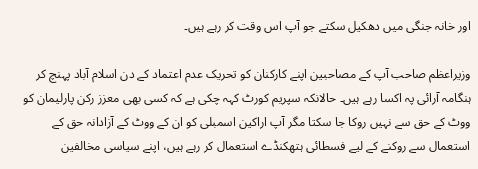اور خانہ جنگی میں دھکیل سکتے جو آپ اس وقت کر رہے ہیں۔

وزیراعظم صاحب آپ کے مصاحبین اپنے کارکنان کو تحریک عدم اعتماد کے دن اسلام آباد پہنچ کر ہنگامہ آرائی پہ اکسا رہے ہیں۔ حالانکہ سپریم کورٹ کہہ چکی ہے کہ کسی بھی معزز رکن پارلیمان کو ووٹ کے حق سے نہیں روکا جا سکتا مگر آپ اراکین اسمبلی کو ان کے ووٹ کے آزادانہ حق کے استعمال سے روکنے کے لیے فسطائی ہتھکنڈے استعمال کر رہے ہیں، اپنے سیاسی مخالفین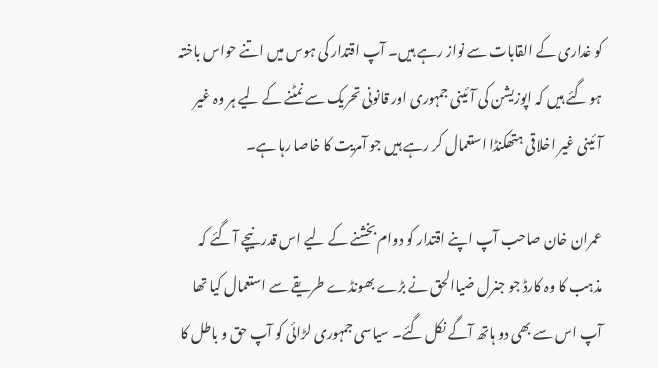کو غداری کے القابات سے نواز رہے ہیں۔ آپ اقتدار کی ہوس میں اتنے حواس باختہ ہو گئے ہیں کہ اپوزیشن کی آئینی جمہوری اور قانونی تحریک سے نمٹنے کے لیے ہر وہ غیر آئینی غیر اخلاقی ہتھکنڈا استعمال کر رہے ہیں جو آمریت کا خاصا رہا ہے۔

عمران خان صاحب آپ اپنے اقتدار کو دوام بخشنے کے لیے اس قدر نیچے آ گئے کہ مذہب کا وہ کارڈ جو جنرل ضیاالحق نے بڑے بھونڈے طریقے سے استعمال کیا تھا آپ اس سے بھی دو ہاتھ آگے نکل گئے۔ سیاسی جمہوری لڑائی کو آپ حق و باطل کا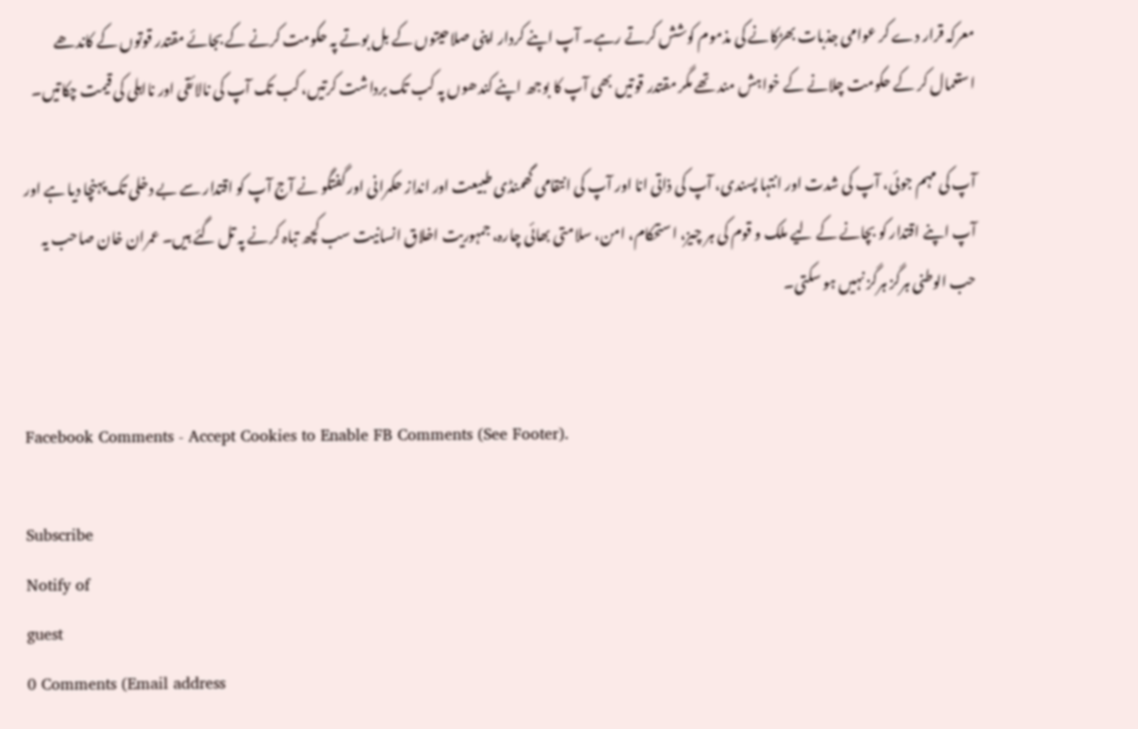معرکہ قرار دے کر عوامی جذبات بھڑکانے کی مذموم کوشش کرتے رہے۔ آپ اپنے کردار اپنی صلاحیتوں کے بل بوتے پہ حکومت کرنے کے بجائے مقتدر قوتوں کے کاندھے استعمال کر کے حکومت چلانے کے خواہش مند تھے مگر مقتدر قوتیں بھی آپ کا بوجھ اپنے کندھوں پہ کب تک برداشت کرتیں، کب تک آپ کی نالائقی اور نااہلی کی قیمت چکاتیں۔

آپ کی مہم جوئی، آپ کی شدت اور انتہا پسندی، آپ کی ذاتی انا اور آپ کی انتقامی گھمنڈی طبیعت اور انداز حکمرانی اور گفتگو نے آج آپ کو اقتدار سے بے دخلی تک پہنچا دیا ہے اور آپ اپنے اقتدار کو بچانے کے لیے ملک و قوم کی ہر چیز، استحکام، امن، سلامتی بھائی چارہ، جمہوریت اخلاق انسانیت سب کچھ تباہ کرنے پہ تل گئے ہیں۔ عمران خان صاحب یہ حب الوطنی ہرگز ہرگز نہیں ہو سکتی۔


Facebook Comments - Accept Cookies to Enable FB Comments (See Footer).

Subscribe
Notify of
guest
0 Comments (Email address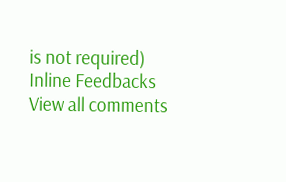is not required)
Inline Feedbacks
View all comments